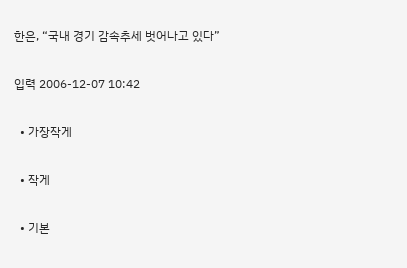한은, “국내 경기 감속추세 벗어나고 있다”

입력 2006-12-07 10:42

  • 가장작게

  • 작게

  • 기본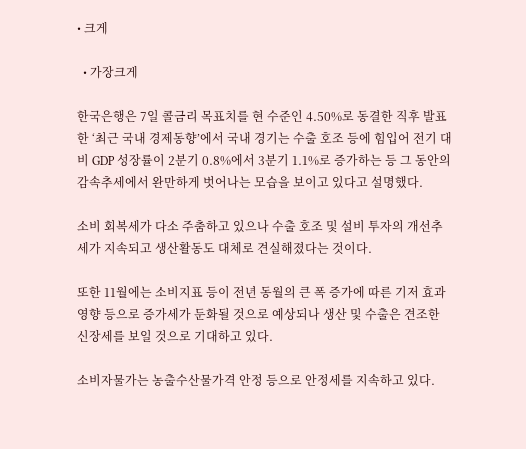• 크게

  • 가장크게

한국은행은 7일 콜금리 목표치를 현 수준인 4.50%로 동결한 직후 발표한 ‘최근 국내 경제동향’에서 국내 경기는 수출 호조 등에 힘입어 전기 대비 GDP 성장률이 2분기 0.8%에서 3분기 1.1%로 증가하는 등 그 동안의 감속추세에서 완만하게 벗어나는 모습을 보이고 있다고 설명했다.

소비 회복세가 다소 주춤하고 있으나 수출 호조 및 설비 투자의 개선추세가 지속되고 생산활동도 대체로 견실해졌다는 것이다.

또한 11월에는 소비지표 등이 전년 동월의 큰 폭 증가에 따른 기저 효과 영향 등으로 증가세가 둔화될 것으로 예상되나 생산 및 수출은 견조한 신장세를 보일 것으로 기대하고 있다.

소비자물가는 농출수산물가격 안정 등으로 안정세를 지속하고 있다.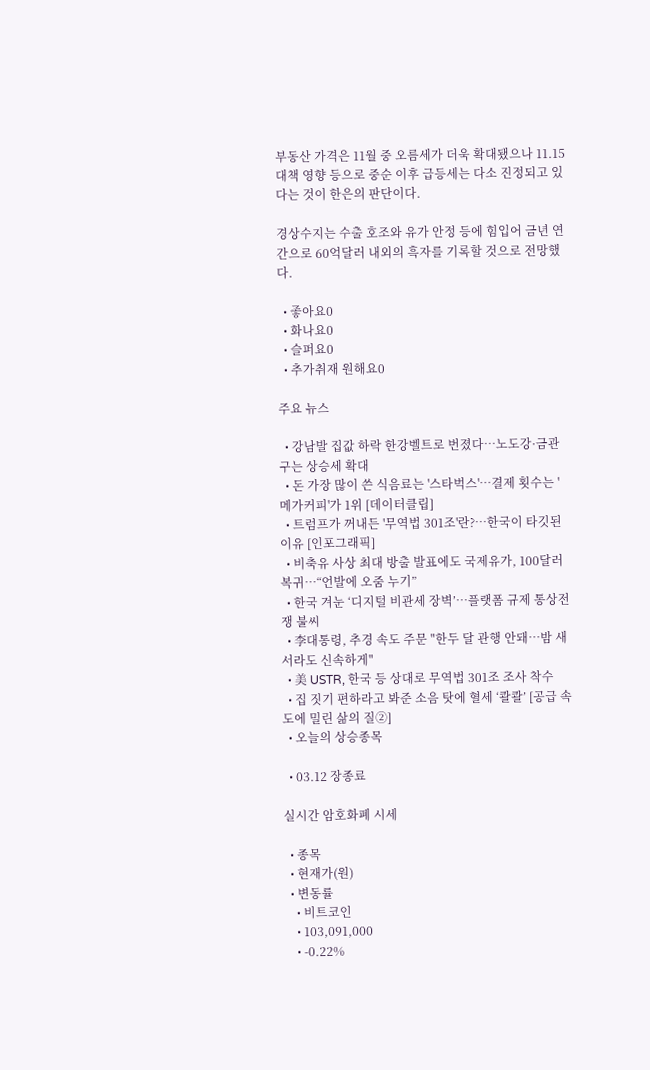부동산 가격은 11월 중 오름세가 더욱 확대됐으나 11.15대책 영향 등으로 중순 이후 급등세는 다소 진정되고 있다는 것이 한은의 판단이다.

경상수지는 수출 호조와 유가 안정 등에 힘입어 금년 연간으로 60억달러 내외의 흑자를 기록할 것으로 전망했다.

  • 좋아요0
  • 화나요0
  • 슬퍼요0
  • 추가취재 원해요0

주요 뉴스

  • 강남발 집값 하락 한강벨트로 번졌다⋯노도강·금관구는 상승세 확대
  • 돈 가장 많이 쓴 식음료는 '스타벅스'…결제 횟수는 '메가커피'가 1위 [데이터클립]
  • 트럼프가 꺼내든 '무역법 301조'란?…한국이 타깃된 이유 [인포그래픽]
  • 비축유 사상 최대 방출 발표에도 국제유가, 100달러 복귀⋯“언발에 오줌 누기”
  • 한국 겨눈 ‘디지털 비관세 장벽’…플랫폼 규제 통상전쟁 불씨
  • 李대통령, 추경 속도 주문 "한두 달 관행 안돼…밤 새서라도 신속하게"
  • 美 USTR, 한국 등 상대로 무역법 301조 조사 착수
  • 집 짓기 편하라고 봐준 소음 탓에 혈세 ‘콸콸’ [공급 속도에 밀린 삶의 질②]
  • 오늘의 상승종목

  • 03.12 장종료

실시간 암호화폐 시세

  • 종목
  • 현재가(원)
  • 변동률
    • 비트코인
    • 103,091,000
    • -0.22%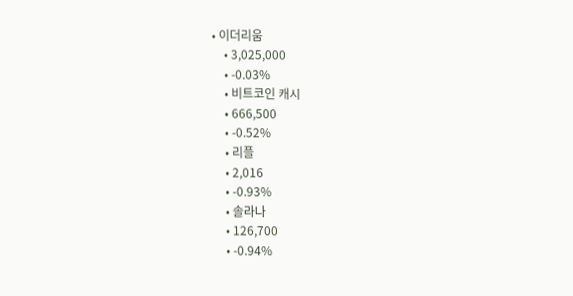• 이더리움
    • 3,025,000
    • -0.03%
    • 비트코인 캐시
    • 666,500
    • -0.52%
    • 리플
    • 2,016
    • -0.93%
    • 솔라나
    • 126,700
    • -0.94%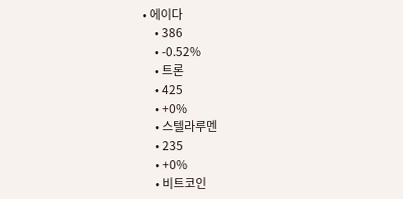• 에이다
    • 386
    • -0.52%
    • 트론
    • 425
    • +0%
    • 스텔라루멘
    • 235
    • +0%
    • 비트코인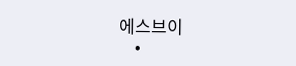에스브이
    •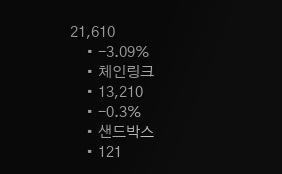21,610
    • -3.09%
    • 체인링크
    • 13,210
    • -0.3%
    • 샌드박스
    • 121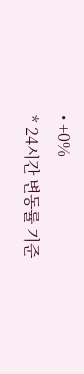• +0%
* 24시간 변동률 기준